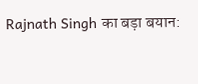Rajnath Singh का बड़ा बयान: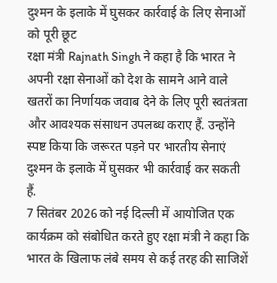दुश्मन के इलाके में घुसकर कार्रवाई के लिए सेनाओं को पूरी छूट
रक्षा मंत्री Rajnath Singh ने कहा है कि भारत ने अपनी रक्षा सेनाओं को देश के सामने आने वाले खतरों का निर्णायक जवाब देने के लिए पूरी स्वतंत्रता और आवश्यक संसाधन उपलब्ध कराए हैं. उन्होंने स्पष्ट किया कि जरूरत पड़ने पर भारतीय सेनाएं दुश्मन के इलाके में घुसकर भी कार्रवाई कर सकती हैं.
7 सितंबर 2026 को नई दिल्ली में आयोजित एक कार्यक्रम को संबोधित करते हुए रक्षा मंत्री ने कहा कि भारत के खिलाफ लंबे समय से कई तरह की साजिशें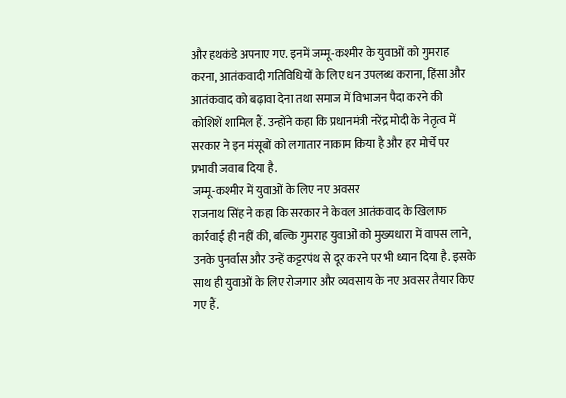और हथकंडे अपनाए गए. इनमें जम्मू-कश्मीर के युवाओं को गुमराह करना, आतंकवादी गतिविधियों के लिए धन उपलब्ध कराना, हिंसा और आतंकवाद को बढ़ावा देना तथा समाज में विभाजन पैदा करने की कोशिशें शामिल हैं. उन्होंने कहा कि प्रधानमंत्री नरेंद्र मोदी के नेतृत्व में सरकार ने इन मंसूबों को लगातार नाकाम किया है और हर मोर्चे पर प्रभावी जवाब दिया है.
जम्मू-कश्मीर में युवाओं के लिए नए अवसर
राजनाथ सिंह ने कहा कि सरकार ने केवल आतंकवाद के खिलाफ कार्रवाई ही नहीं की, बल्कि गुमराह युवाओं को मुख्यधारा में वापस लाने, उनके पुनर्वास और उन्हें कट्टरपंथ से दूर करने पर भी ध्यान दिया है. इसके साथ ही युवाओं के लिए रोजगार और व्यवसाय के नए अवसर तैयार किए गए हैं.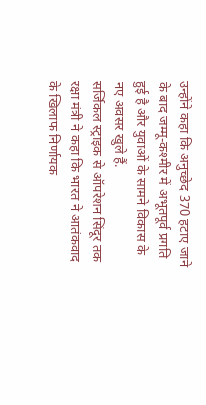उन्होंने कहा कि अनुच्छेद 370 हटाए जाने के बाद जम्मू-कश्मीर में अभूतपूर्व प्रगति हुई है और युवाओं के सामने विकास के नए अवसर खुले हैं.
सर्जिकल स्ट्राइक से ऑपरेशन सिंदूर तक
रक्षा मंत्री ने कहा कि भारत ने आतंकवाद के खिलाफ निर्णायक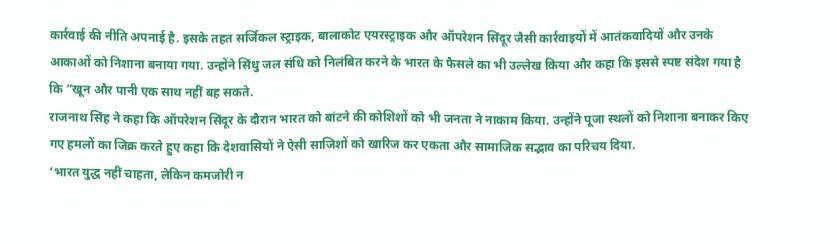कार्रवाई की नीति अपनाई है. इसके तहत सर्जिकल स्ट्राइक, बालाकोट एयरस्ट्राइक और ऑपरेशन सिंदूर जैसी कार्रवाइयों में आतंकवादियों और उनके आकाओं को निशाना बनाया गया. उन्होंने सिंधु जल संधि को निलंबित करने के भारत के फैसले का भी उल्लेख किया और कहा कि इससे स्पष्ट संदेश गया है कि “खून और पानी एक साथ नहीं बह सकते.
राजनाथ सिंह ने कहा कि ऑपरेशन सिंदूर के दौरान भारत को बांटने की कोशिशों को भी जनता ने नाकाम किया. उन्होंने पूजा स्थलों को निशाना बनाकर किए गए हमलों का जिक्र करते हुए कहा कि देशवासियों ने ऐसी साजिशों को खारिज कर एकता और सामाजिक सद्भाव का परिचय दिया.
‘भारत युद्ध नहीं चाहता, लेकिन कमजोरी न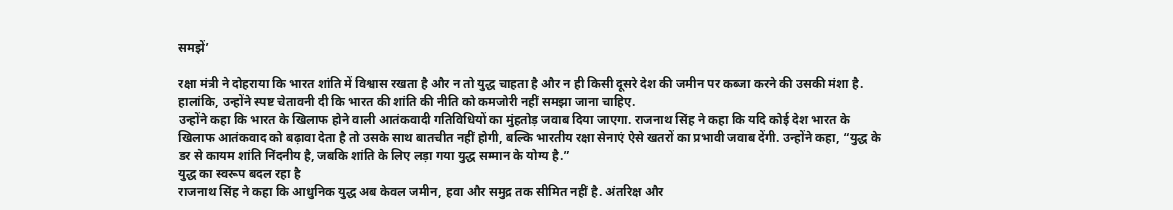समझें’

रक्षा मंत्री ने दोहराया कि भारत शांति में विश्वास रखता है और न तो युद्ध चाहता है और न ही किसी दूसरे देश की जमीन पर कब्जा करने की उसकी मंशा है. हालांकि, उन्होंने स्पष्ट चेतावनी दी कि भारत की शांति की नीति को कमजोरी नहीं समझा जाना चाहिए.
उन्होंने कहा कि भारत के खिलाफ होने वाली आतंकवादी गतिविधियों का मुंहतोड़ जवाब दिया जाएगा. राजनाथ सिंह ने कहा कि यदि कोई देश भारत के खिलाफ आतंकवाद को बढ़ावा देता है तो उसके साथ बातचीत नहीं होगी, बल्कि भारतीय रक्षा सेनाएं ऐसे खतरों का प्रभावी जवाब देंगी. उन्होंने कहा, “युद्ध के डर से कायम शांति निंदनीय है, जबकि शांति के लिए लड़ा गया युद्ध सम्मान के योग्य है.”
युद्ध का स्वरूप बदल रहा है
राजनाथ सिंह ने कहा कि आधुनिक युद्ध अब केवल जमीन, हवा और समुद्र तक सीमित नहीं है. अंतरिक्ष और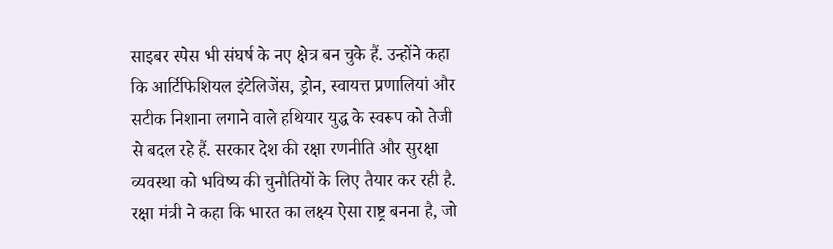साइबर स्पेस भी संघर्ष के नए क्षेत्र बन चुके हैं. उन्होंने कहा कि आर्टिफिशियल इंटेलिजेंस, ड्रोन, स्वायत्त प्रणालियां और सटीक निशाना लगाने वाले हथियार युद्ध के स्वरूप को तेजी से बदल रहे हैं. सरकार देश की रक्षा रणनीति और सुरक्षा व्यवस्था को भविष्य की चुनौतियों के लिए तैयार कर रही है. रक्षा मंत्री ने कहा कि भारत का लक्ष्य ऐसा राष्ट्र बनना है, जो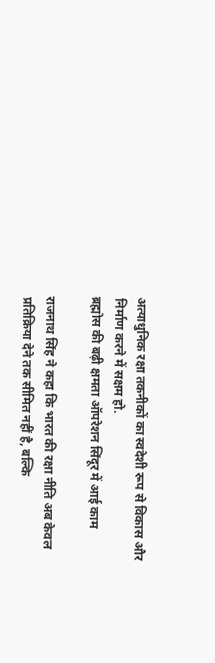अत्याधुनिक रक्षा तकनीकों का स्वदेशी रूप से विकास और निर्माण करने में सक्षम हो.
ब्रह्मोस की बढ़ी क्षमता ऑपरेशन सिंदूर में आई काम

राजनाथ सिंह ने कहा कि भारत की रक्षा नीति अब केवल प्रतिक्रिया देने तक सीमित नहीं है, बल्कि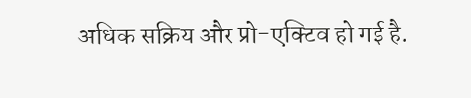अधिक सक्रिय और प्रो-एक्टिव हो गई है.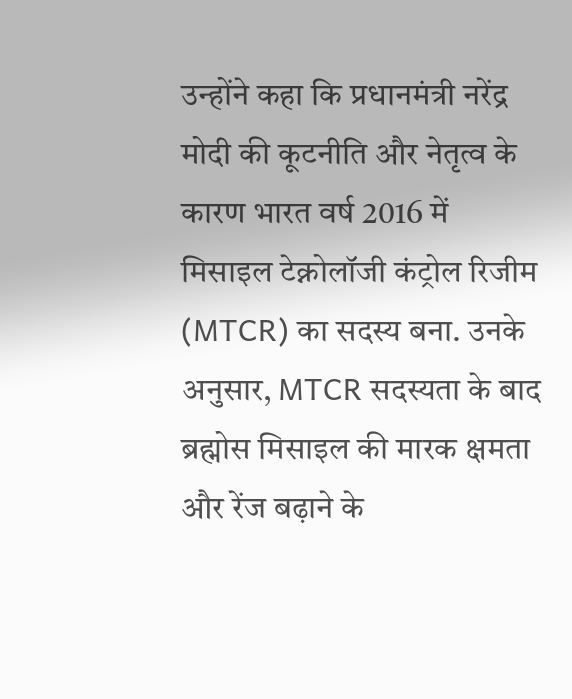उन्होंने कहा कि प्रधानमंत्री नरेंद्र मोदी की कूटनीति और नेतृत्व के कारण भारत वर्ष 2016 में मिसाइल टेक्नोलॉजी कंट्रोल रिजीम (MTCR) का सदस्य बना. उनके अनुसार, MTCR सदस्यता के बाद ब्रह्मोस मिसाइल की मारक क्षमता और रेंज बढ़ाने के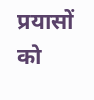प्रयासों को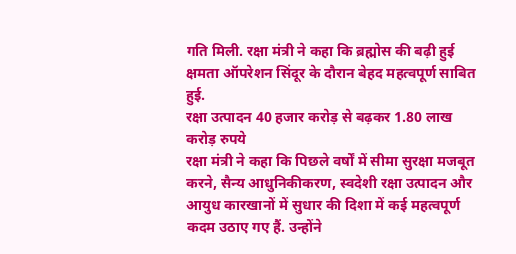गति मिली. रक्षा मंत्री ने कहा कि ब्रह्मोस की बढ़ी हुई क्षमता ऑपरेशन सिंदूर के दौरान बेहद महत्वपूर्ण साबित हुई.
रक्षा उत्पादन 40 हजार करोड़ से बढ़कर 1.80 लाख करोड़ रुपये
रक्षा मंत्री ने कहा कि पिछले वर्षों में सीमा सुरक्षा मजबूत करने, सैन्य आधुनिकीकरण, स्वदेशी रक्षा उत्पादन और आयुध कारखानों में सुधार की दिशा में कई महत्वपूर्ण कदम उठाए गए हैं. उन्होंने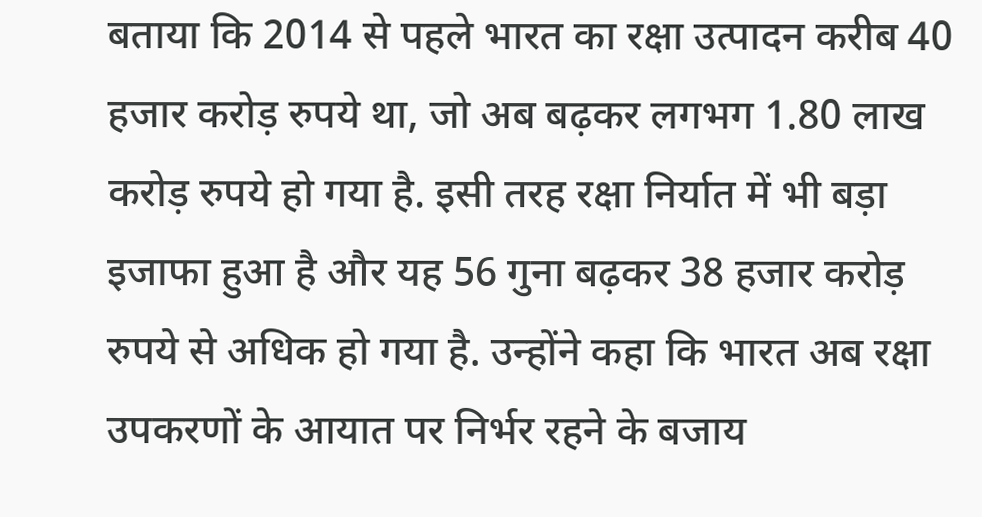बताया कि 2014 से पहले भारत का रक्षा उत्पादन करीब 40 हजार करोड़ रुपये था, जो अब बढ़कर लगभग 1.80 लाख करोड़ रुपये हो गया है. इसी तरह रक्षा निर्यात में भी बड़ा इजाफा हुआ है और यह 56 गुना बढ़कर 38 हजार करोड़ रुपये से अधिक हो गया है. उन्होंने कहा कि भारत अब रक्षा उपकरणों के आयात पर निर्भर रहने के बजाय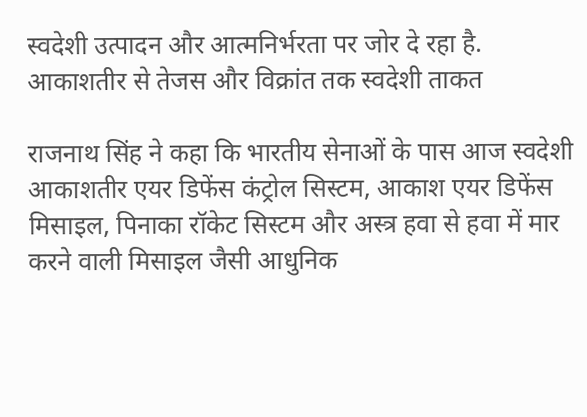स्वदेशी उत्पादन और आत्मनिर्भरता पर जोर दे रहा है.
आकाशतीर से तेजस और विक्रांत तक स्वदेशी ताकत

राजनाथ सिंह ने कहा कि भारतीय सेनाओं के पास आज स्वदेशी आकाशतीर एयर डिफेंस कंट्रोल सिस्टम, आकाश एयर डिफेंस मिसाइल, पिनाका रॉकेट सिस्टम और अस्त्र हवा से हवा में मार करने वाली मिसाइल जैसी आधुनिक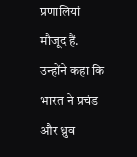प्रणालियां मौजूद हैं. उन्होंने कहा कि भारत ने प्रचंड और ध्रुव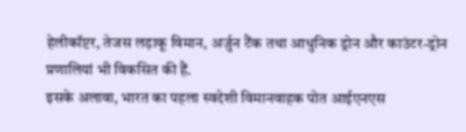हेलीकॉप्टर, तेजस लड़ाकू विमान, अर्जुन टैंक तथा आधुनिक ड्रोन और काउंटर-ड्रोन प्रणालियां भी विकसित की हैं.
इसके अलावा, भारत का पहला स्वदेशी विमानवाहक पोत आईएनएस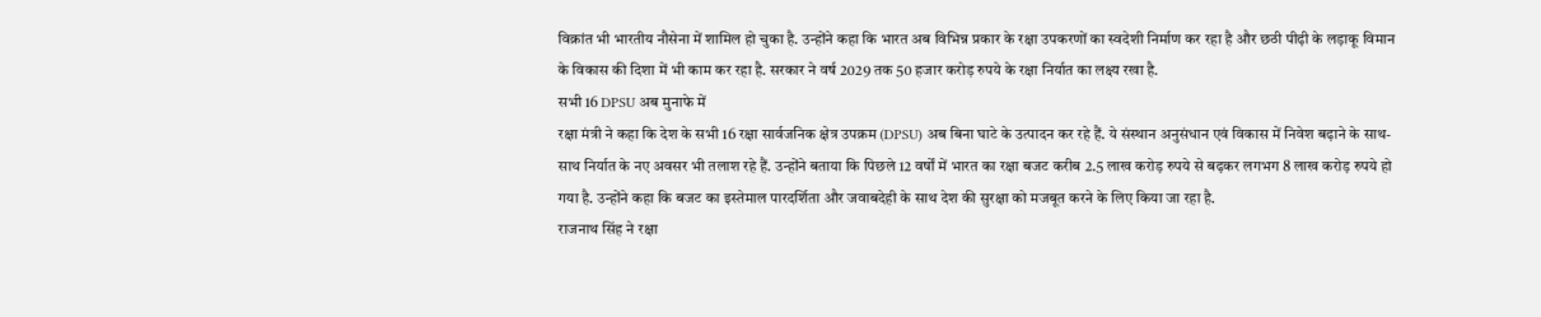विक्रांत भी भारतीय नौसेना में शामिल हो चुका है. उन्होंने कहा कि भारत अब विभिन्न प्रकार के रक्षा उपकरणों का स्वदेशी निर्माण कर रहा है और छठी पीढ़ी के लड़ाकू विमान के विकास की दिशा में भी काम कर रहा है. सरकार ने वर्ष 2029 तक 50 हजार करोड़ रुपये के रक्षा निर्यात का लक्ष्य रखा है.
सभी 16 DPSU अब मुनाफे में
रक्षा मंत्री ने कहा कि देश के सभी 16 रक्षा सार्वजनिक क्षेत्र उपक्रम (DPSU) अब बिना घाटे के उत्पादन कर रहे हैं. ये संस्थान अनुसंधान एवं विकास में निवेश बढ़ाने के साथ-साथ निर्यात के नए अवसर भी तलाश रहे हैं. उन्होंने बताया कि पिछले 12 वर्षों में भारत का रक्षा बजट करीब 2.5 लाख करोड़ रुपये से बढ़कर लगभग 8 लाख करोड़ रुपये हो गया है. उन्होंने कहा कि बजट का इस्तेमाल पारदर्शिता और जवाबदेही के साथ देश की सुरक्षा को मजबूत करने के लिए किया जा रहा है.
राजनाथ सिंह ने रक्षा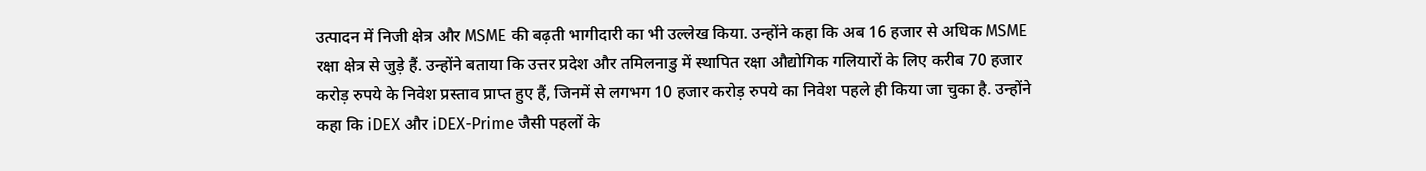उत्पादन में निजी क्षेत्र और MSME की बढ़ती भागीदारी का भी उल्लेख किया. उन्होंने कहा कि अब 16 हजार से अधिक MSME रक्षा क्षेत्र से जुड़े हैं. उन्होंने बताया कि उत्तर प्रदेश और तमिलनाडु में स्थापित रक्षा औद्योगिक गलियारों के लिए करीब 70 हजार करोड़ रुपये के निवेश प्रस्ताव प्राप्त हुए हैं, जिनमें से लगभग 10 हजार करोड़ रुपये का निवेश पहले ही किया जा चुका है. उन्होंने कहा कि iDEX और iDEX-Prime जैसी पहलों के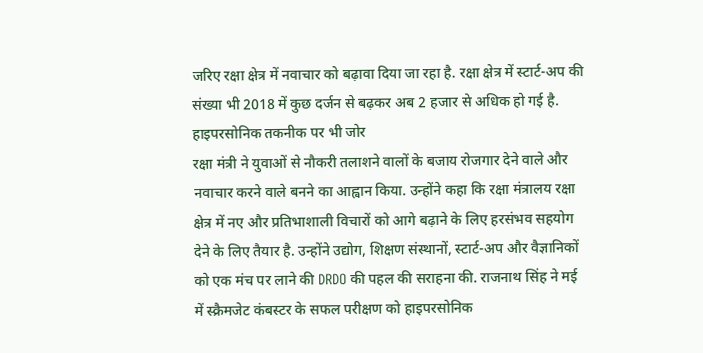जरिए रक्षा क्षेत्र में नवाचार को बढ़ावा दिया जा रहा है. रक्षा क्षेत्र में स्टार्ट-अप की संख्या भी 2018 में कुछ दर्जन से बढ़कर अब 2 हजार से अधिक हो गई है.
हाइपरसोनिक तकनीक पर भी जोर
रक्षा मंत्री ने युवाओं से नौकरी तलाशने वालों के बजाय रोजगार देने वाले और नवाचार करने वाले बनने का आह्वान किया. उन्होंने कहा कि रक्षा मंत्रालय रक्षा क्षेत्र में नए और प्रतिभाशाली विचारों को आगे बढ़ाने के लिए हरसंभव सहयोग देने के लिए तैयार है. उन्होंने उद्योग, शिक्षण संस्थानों, स्टार्ट-अप और वैज्ञानिकों को एक मंच पर लाने की DRDO की पहल की सराहना की. राजनाथ सिंह ने मई में स्क्रैमजेट कंबस्टर के सफल परीक्षण को हाइपरसोनिक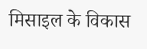मिसाइल के विकास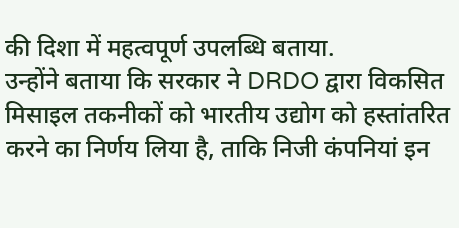की दिशा में महत्वपूर्ण उपलब्धि बताया.
उन्होंने बताया कि सरकार ने DRDO द्वारा विकसित मिसाइल तकनीकों को भारतीय उद्योग को हस्तांतरित करने का निर्णय लिया है, ताकि निजी कंपनियां इन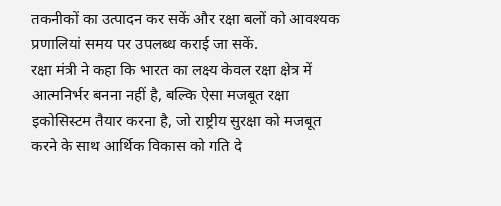तकनीकों का उत्पादन कर सकें और रक्षा बलों को आवश्यक प्रणालियां समय पर उपलब्ध कराई जा सकें.
रक्षा मंत्री ने कहा कि भारत का लक्ष्य केवल रक्षा क्षेत्र में आत्मनिर्भर बनना नहीं है, बल्कि ऐसा मजबूत रक्षा इकोसिस्टम तैयार करना है, जो राष्ट्रीय सुरक्षा को मजबूत करने के साथ आर्थिक विकास को गति दे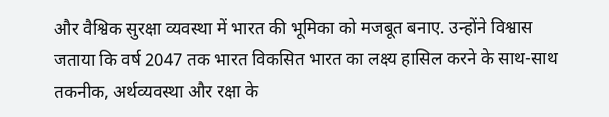और वैश्विक सुरक्षा व्यवस्था में भारत की भूमिका को मजबूत बनाए. उन्होंने विश्वास जताया कि वर्ष 2047 तक भारत विकसित भारत का लक्ष्य हासिल करने के साथ-साथ तकनीक, अर्थव्यवस्था और रक्षा के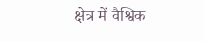क्षेत्र में वैश्विक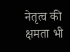नेतृत्व की क्षमता भी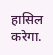हासिल करेगा.